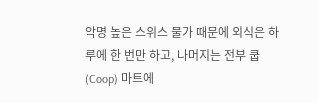악명 높은 스위스 물가 때문에 외식은 하루에 한 번만 하고, 나머지는 전부 쿱(Coop) 마트에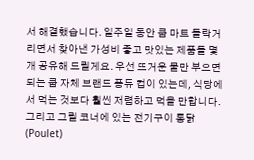서 해결했습니다. 일주일 동안 쿱 마트 들락거리면서 찾아낸 가성비 좋고 맛있는 제품들 몇 개 공유해 드릴게요. 우선 뜨거운 물만 부으면 되는 쿱 자체 브랜드 퐁듀 컵이 있는데, 식당에서 먹는 것보다 훨씬 저렴하고 먹을 만합니다. 그리고 그릴 코너에 있는 전기구이 통닭(Poulet)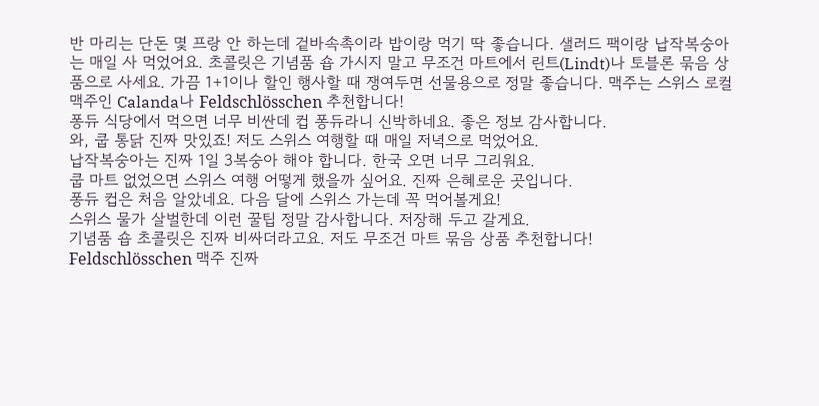반 마리는 단돈 몇 프랑 안 하는데 겉바속촉이라 밥이랑 먹기 딱 좋습니다. 샐러드 팩이랑 납작복숭아는 매일 사 먹었어요. 초콜릿은 기념품 숍 가시지 말고 무조건 마트에서 린트(Lindt)나 토블론 묶음 상품으로 사세요. 가끔 1+1이나 할인 행사할 때 쟁여두면 선물용으로 정말 좋습니다. 맥주는 스위스 로컬 맥주인 Calanda나 Feldschlösschen 추천합니다!
퐁듀 식당에서 먹으면 너무 비싼데 컵 퐁듀라니 신박하네요. 좋은 정보 감사합니다.
와, 쿱 통닭 진짜 맛있죠! 저도 스위스 여행할 때 매일 저녁으로 먹었어요.
납작복숭아는 진짜 1일 3복숭아 해야 합니다. 한국 오면 너무 그리워요.
쿱 마트 없었으면 스위스 여행 어떻게 했을까 싶어요. 진짜 은혜로운 곳입니다.
퐁듀 컵은 처음 알았네요. 다음 달에 스위스 가는데 꼭 먹어볼게요!
스위스 물가 살벌한데 이런 꿀팁 정말 감사합니다. 저장해 두고 갈게요.
기념품 숍 초콜릿은 진짜 비싸더라고요. 저도 무조건 마트 묶음 상품 추천합니다!
Feldschlösschen 맥주 진짜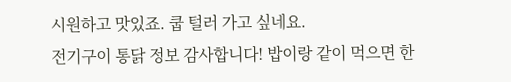시원하고 맛있죠. 쿱 털러 가고 싶네요.
전기구이 통닭 정보 감사합니다! 밥이랑 같이 먹으면 한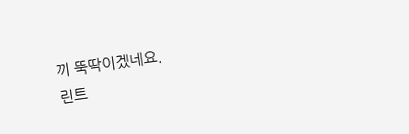끼 뚝딱이겠네요.
린트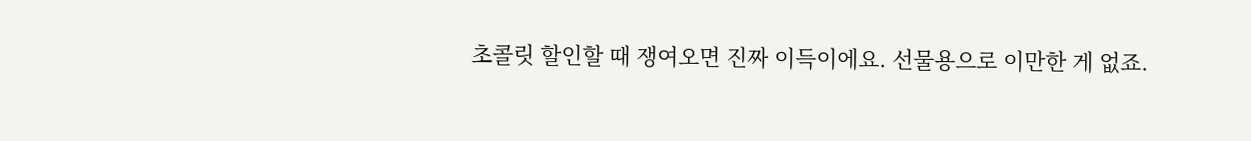초콜릿 할인할 때 쟁여오면 진짜 이득이에요. 선물용으로 이만한 게 없죠.